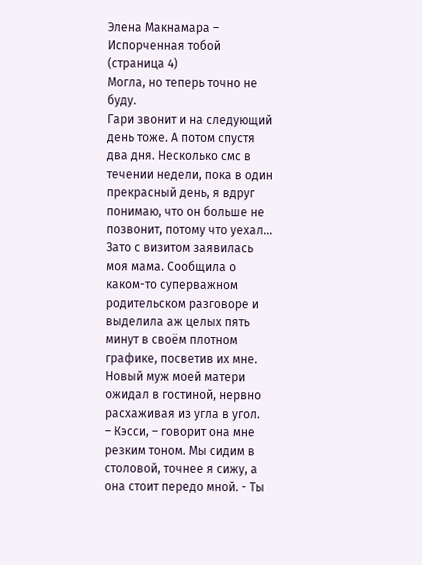Элена Макнамара – Испорченная тобой (страница 4)
Могла, но теперь точно не буду.
Гари звонит и на следующий день тоже. А потом спустя два дня. Несколько смс в течении недели, пока в один прекрасный день, я вдруг понимаю, что он больше не позвонит, потому что уехал…
Зато с визитом заявилась моя мама. Сообщила о каком-то суперважном родительском разговоре и выделила аж целых пять минут в своём плотном графике, посветив их мне. Новый муж моей матери ожидал в гостиной, нервно расхаживая из угла в угол.
– Кэсси, – говорит она мне резким тоном. Мы сидим в столовой, точнее я сижу, а она стоит передо мной. - Ты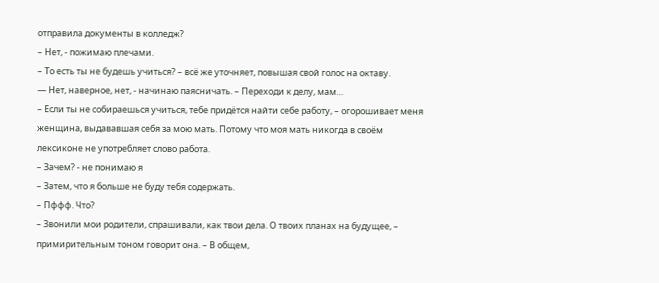отправила документы в колледж?
– Нет, - пожимаю плечами.
– То есть ты не будешь учиться? – всё же уточняет, повышая свой голос на октаву.
— Нет, наверное, нет, - начинаю паясничать. – Переходи к делу, мам…
– Если ты не собираешься учиться, тебе придётся найти себе работу, – огорошивает меня женщина, выдававшая себя за мою мать. Потому что моя мать никогда в своём лексиконе не употребляет слово работа.
– Зачем? - не понимаю я
– Затем, что я больше не буду тебя содержать.
– Пффф. Что?
– Звонили мои родители, спрашивали, как твои дела. О твоих планах на будущее, – примирительным тоном говорит она. – В общем,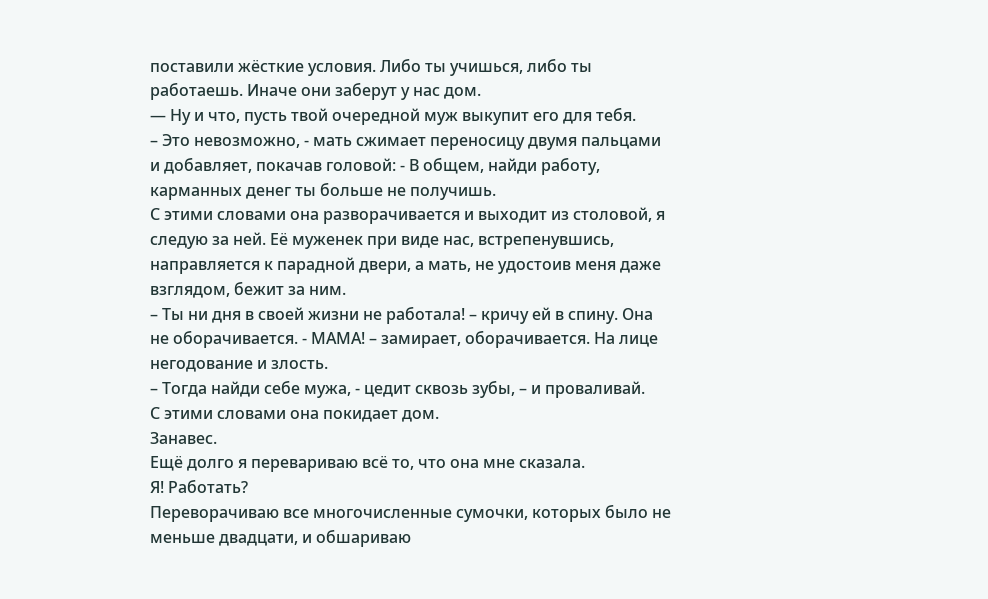поставили жёсткие условия. Либо ты учишься, либо ты работаешь. Иначе они заберут у нас дом.
— Ну и что, пусть твой очередной муж выкупит его для тебя.
– Это невозможно, - мать сжимает переносицу двумя пальцами и добавляет, покачав головой: - В общем, найди работу, карманных денег ты больше не получишь.
С этими словами она разворачивается и выходит из столовой, я следую за ней. Её муженек при виде нас, встрепенувшись, направляется к парадной двери, а мать, не удостоив меня даже взглядом, бежит за ним.
– Ты ни дня в своей жизни не работала! – кричу ей в спину. Она не оборачивается. - МАМА! – замирает, оборачивается. На лице негодование и злость.
– Тогда найди себе мужа, - цедит сквозь зубы, – и проваливай.
С этими словами она покидает дом.
Занавес.
Ещё долго я перевариваю всё то, что она мне сказала.
Я! Работать?
Переворачиваю все многочисленные сумочки, которых было не меньше двадцати, и обшариваю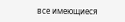все имеющиеся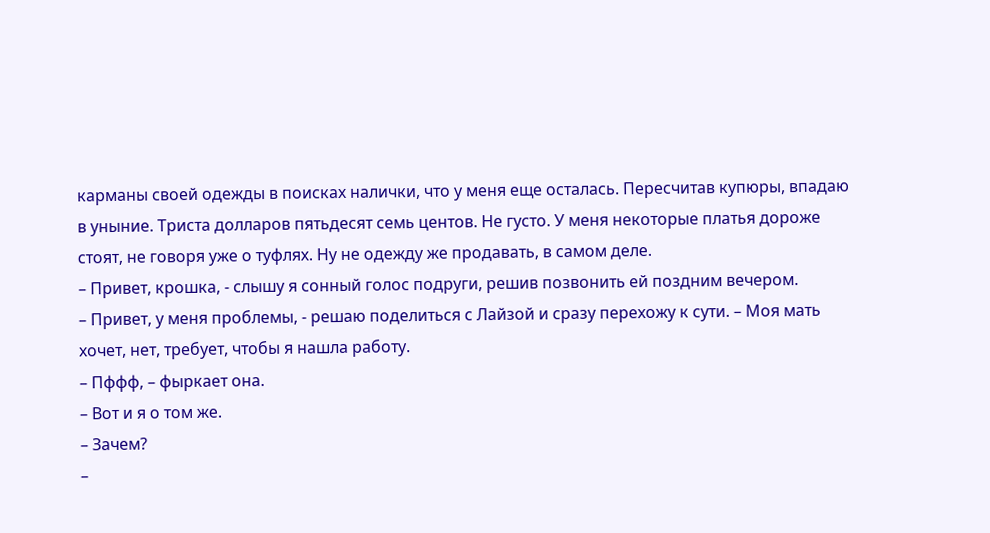карманы своей одежды в поисках налички, что у меня еще осталась. Пересчитав купюры, впадаю в уныние. Триста долларов пятьдесят семь центов. Не густо. У меня некоторые платья дороже стоят, не говоря уже о туфлях. Ну не одежду же продавать, в самом деле.
– Привет, крошка, - слышу я сонный голос подруги, решив позвонить ей поздним вечером.
– Привет, у меня проблемы, - решаю поделиться с Лайзой и сразу перехожу к сути. – Моя мать хочет, нет, требует, чтобы я нашла работу.
– Пффф, – фыркает она.
– Вот и я о том же.
– Зачем?
–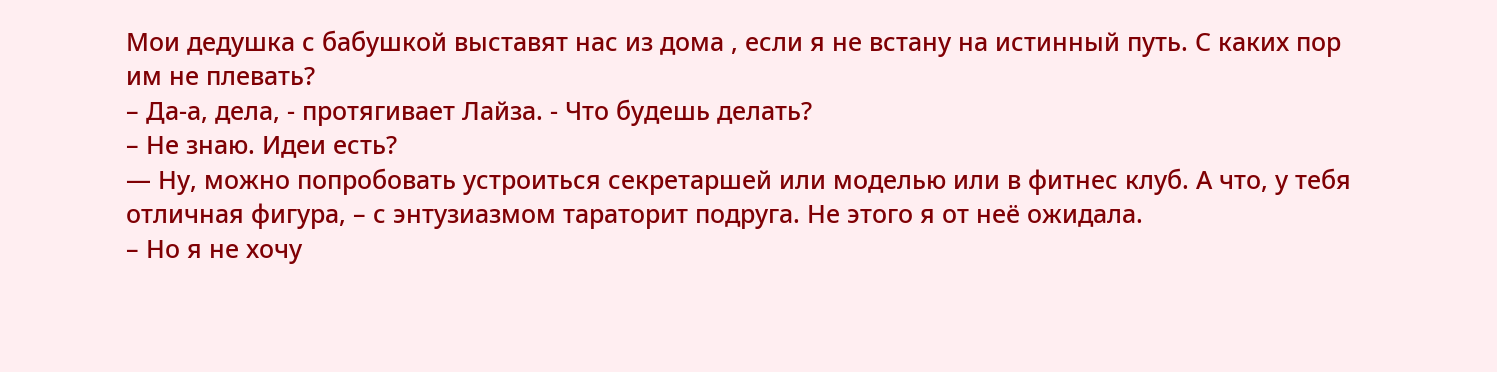Мои дедушка с бабушкой выставят нас из дома , если я не встану на истинный путь. С каких пор им не плевать?
– Да-а, дела, - протягивает Лайза. - Что будешь делать?
– Не знаю. Идеи есть?
— Ну, можно попробовать устроиться секретаршей или моделью или в фитнес клуб. А что, у тебя отличная фигура, – с энтузиазмом тараторит подруга. Не этого я от неё ожидала.
– Но я не хочу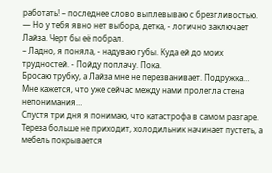работать! – последнее слово выплевываю с брезгливостью.
— Но у тебя явно нет выбора, детка, - логично заключает Лайза. Черт бы её побрал.
– Ладно, я поняла, - надуваю губы. Куда ей до моих трудностей. - Пойду поплачу. Пока.
Бросаю трубку, а Лайза мне не перезванивает. Подружка… Мне кажется, что уже сейчас между нами пролегла стена непонимания…
Спустя три дня я понимаю, что катастрофа в самом разгаре. Тереза больше не приходит, холодильник начинает пустеть, а мебель покрывается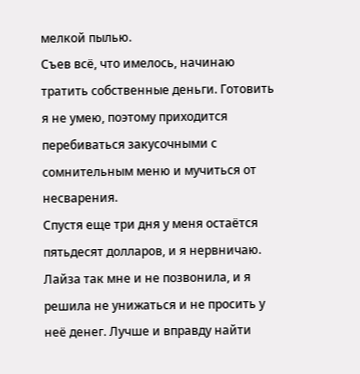мелкой пылью.
Съев всё, что имелось, начинаю тратить собственные деньги. Готовить я не умею, поэтому приходится перебиваться закусочными с сомнительным меню и мучиться от несварения.
Спустя еще три дня у меня остаётся пятьдесят долларов, и я нервничаю. Лайза так мне и не позвонила, и я решила не унижаться и не просить у неё денег. Лучше и вправду найти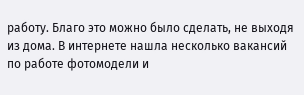работу. Благо это можно было сделать, не выходя из дома. В интернете нашла несколько вакансий по работе фотомодели и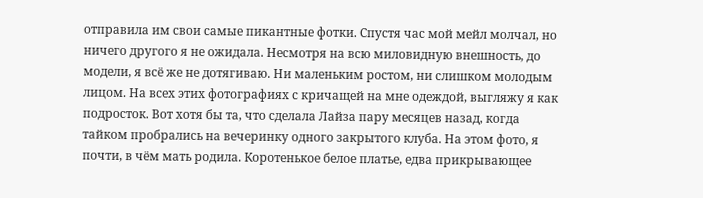отправила им свои самые пикантные фотки. Спустя час мой мейл молчал, но ничего другого я не ожидала. Несмотря на всю миловидную внешность, до модели, я всё же не дотягиваю. Ни маленьким ростом, ни слишком молодым лицом. На всех этих фотографиях с кричащей на мне одеждой, выгляжу я как подросток. Вот хотя бы та, что сделала Лайза пару месяцев назад, когда тайком пробрались на вечеринку одного закрытого клуба. На этом фото, я почти, в чём мать родила. Коротенькое белое платье, едва прикрывающее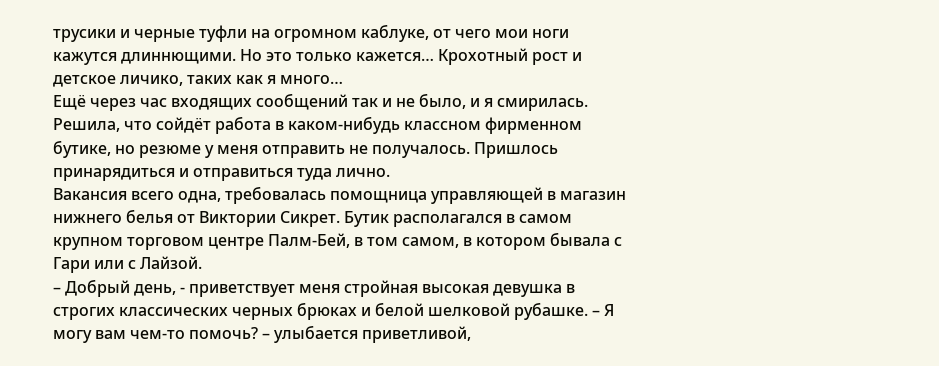трусики и черные туфли на огромном каблуке, от чего мои ноги кажутся длиннющими. Но это только кажется… Крохотный рост и детское личико, таких как я много…
Ещё через час входящих сообщений так и не было, и я смирилась. Решила, что сойдёт работа в каком-нибудь классном фирменном бутике, но резюме у меня отправить не получалось. Пришлось принарядиться и отправиться туда лично.
Вакансия всего одна, требовалась помощница управляющей в магазин нижнего белья от Виктории Сикрет. Бутик располагался в самом крупном торговом центре Палм-Бей, в том самом, в котором бывала с Гари или с Лайзой.
– Добрый день, - приветствует меня стройная высокая девушка в строгих классических черных брюках и белой шелковой рубашке. – Я могу вам чем-то помочь? – улыбается приветливой,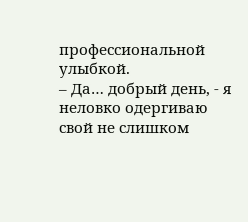профессиональной улыбкой.
– Да… добрый день, - я неловко одергиваю свой не слишком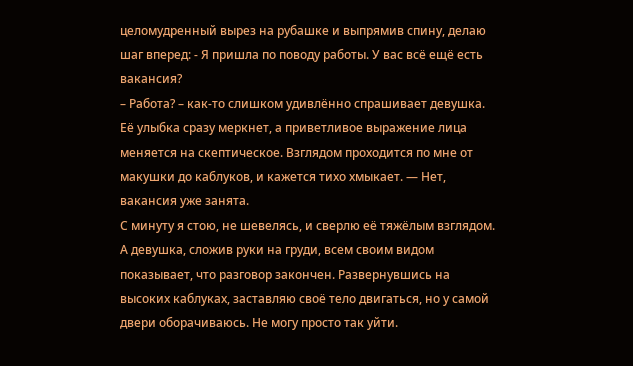целомудренный вырез на рубашке и выпрямив спину, делаю шаг вперед: - Я пришла по поводу работы. У вас всё ещё есть вакансия?
– Работа? – как-то слишком удивлённо спрашивает девушка. Её улыбка сразу меркнет, а приветливое выражение лица меняется на скептическое. Взглядом проходится по мне от макушки до каблуков, и кажется тихо хмыкает. — Нет, вакансия уже занята.
С минуту я стою, не шевелясь, и сверлю её тяжёлым взглядом. А девушка, сложив руки на груди, всем своим видом показывает, что разговор закончен. Развернувшись на высоких каблуках, заставляю своё тело двигаться, но у самой двери оборачиваюсь. Не могу просто так уйти.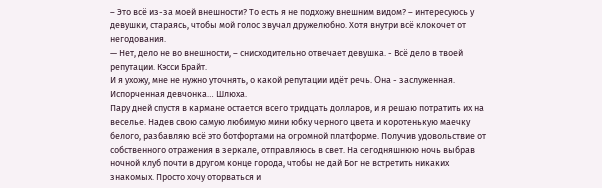– Это всё из-за моей внешности? То еcть я не подхожу внешним видом? – интересуюсь у девушки, стараясь, чтобы мой голос звучал дружелюбно. Хотя внутри всё клокочет от негодования.
— Нет, дело не во внешности, – снисходительно отвечает девушка. - Всё дело в твоей репутации. Кэсси Брайт.
И я ухожу, мне не нужно уточнять, о какой репутации идёт речь. Οна - заслуженная.
Испорченная девчонка… Шлюха.
Пару дней спустя в кармане остается всего тридцать долларов, и я решаю потратить их на веселье. Надев свою самую любимую мини юбку черного цвета и коротенькую маечку белого, разбавляю всё это ботфортами на огромной платформе. Получив удовольствие от собственного отражения в зеркале, отправляюсь в свет. На сегодняшнюю ночь выбрав ночной клуб почти в другом конце города, чтобы не дай Бог не встретить никаких знакомых. Просто хочу оторваться и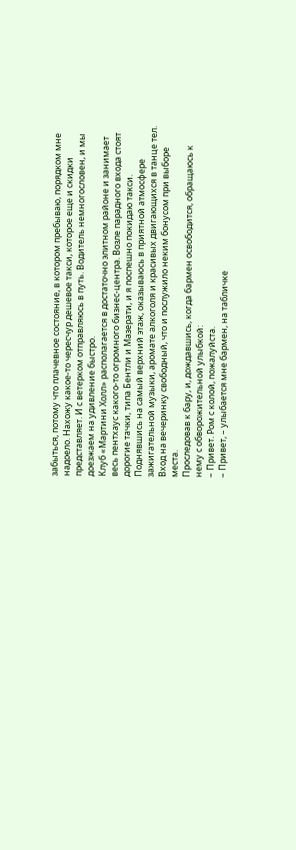забыться, потому что плачевное состояние, в котором пребываю, порядком мне надоело. Нахожу какое-то чересчур дешевое такси, которое еще и скидки представляет. И с ветерком отправляюсь в путь. Водитель немногословен, и мы доезжаем на удивление быстро.
Клуб «Мартини Холл» располагается в достаточно элитном районе и занимает весь пентхаус какого-то огромного бизнес-центра. Возле парадного входа стоят дорогие тачки, типа Бентли и Мазерати, и я поспешно покидаю такси.
Поднявшись на самый верхний этаж, оказываюсь в приятной атмосфере зажигательной музыки, аромате алкоголя и красивых двигающихся в танце тел. Вход на вечеринку свободный, что и послужило неким бонусом при выборе места.
Проследовав к бару, и, дождавшись, когда бармен освободится, обращаюсь к нему с обворожительной улыбкой:
– Привет. Ром с колой, пожалуйста.
– Привет, – улыбается мне бармен, на табличке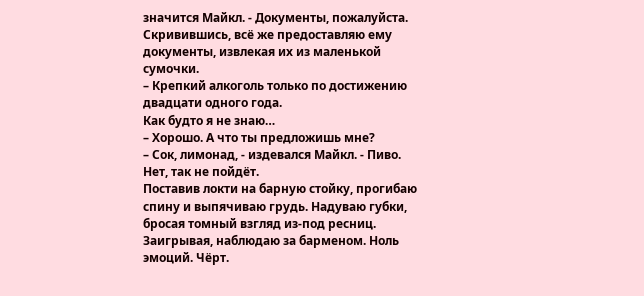значится Майкл. - Документы, пожалуйста.
Скривившись, всё же предоставляю ему документы, извлекая их из маленькой сумочки.
– Крепкий алкоголь только по достижению двадцати одного года.
Как будто я не знаю…
– Хорошо. А что ты предложишь мне?
– Сок, лимонад, - издевался Майкл. - Пиво.
Нет, так не пойдёт.
Поставив локти на барную стойку, прогибаю спину и выпячиваю грудь. Надуваю губки, бросая томный взгляд из-под ресниц. Заигрывая, наблюдаю за барменом. Ноль эмоций. Чёрт.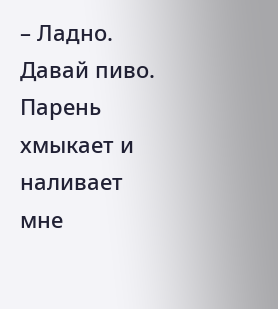– Ладно. Давай пиво.
Парень хмыкает и наливает мне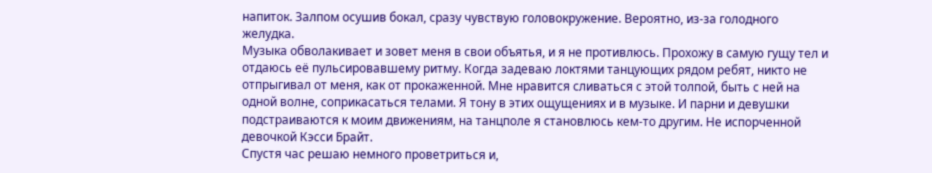напиток. Залпом осушив бокал, сразу чувствую головокружение. Вероятно, из-за голодного желудка.
Музыка обволакивает и зовет меня в свои объятья, и я не противлюсь. Прохожу в самую гущу тел и отдаюсь её пульсировавшему ритму. Когда задеваю локтями танцующих рядом ребят, никто не отпрыгивал от меня, как от прокаженной. Мне нравится сливаться с этой толпой, быть с ней на одной волне, соприкасаться телами. Я тону в этих ощущениях и в музыке. И парни и девушки подстраиваются к моим движениям, на танцполе я становлюсь кем-то другим. Не испорченной девочкой Кэсси Брайт.
Спустя час решаю немного проветриться и,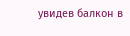увидев балкон в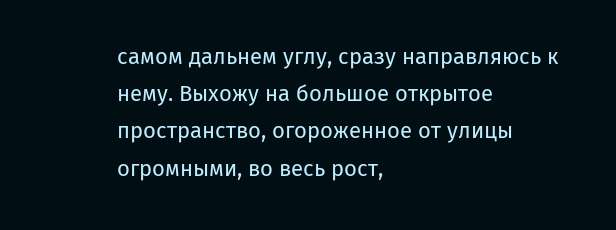самом дальнем углу, сразу направляюсь к нему. Выхожу на большое открытое пространство, огороженное от улицы огромными, во весь рост,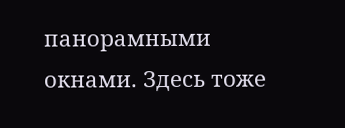панорамными окнами. Здесь тоже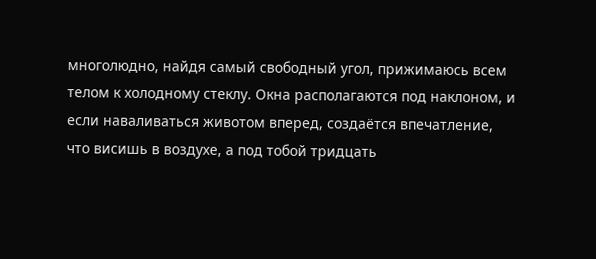многолюдно, найдя самый свободный угол, прижимаюсь всем телом к холодному стеклу. Окна располагаются под наклоном, и если наваливаться животом вперед, создаётся впечатление, что висишь в воздухе, а под тобой тридцать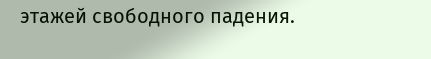этажей свободного падения.